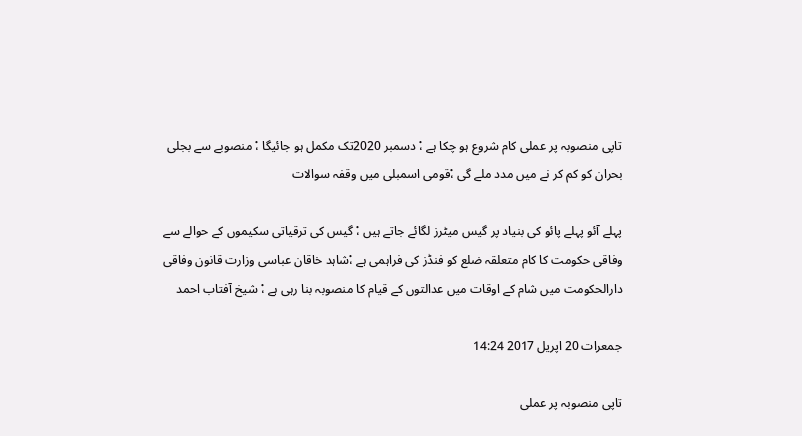تاپی منصوبہ پر عملی کام شروع ہو چکا ہے ،ْ دسمبر 2020تک مکمل ہو جائیگا ،ْ منصوبے سے بجلی بحران کو کم کر نے میں مدد ملے گی ،ْقومی اسمبلی میں وقفہ سوالات

پہلے آئو پہلے پائو کی بنیاد پر گیس میٹرز لگائے جاتے ہیں ،ْ گیس کی ترقیاتی سکیموں کے حوالے سے وفاقی حکومت کا کام متعلقہ ضلع کو فنڈز کی فراہمی ہے ،ْشاہد خاقان عباسی وزارت قانون وفاقی دارالحکومت میں شام کے اوقات میں عدالتوں کے قیام کا منصوبہ بنا رہی ہے ،ْ شیخ آفتاب احمد

جمعرات 20 اپریل 2017 14:24

تاپی منصوبہ پر عملی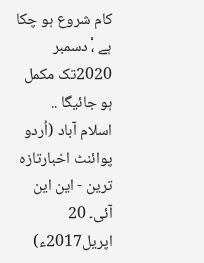کام شروع ہو چکا ہے ،ْ دسمبر 2020تک مکمل ہو جائیگا ..
اسلام آباد (اُردو پوائنٹ اخبارتازہ ترین - این این آئی۔ 20 اپریل2017ء)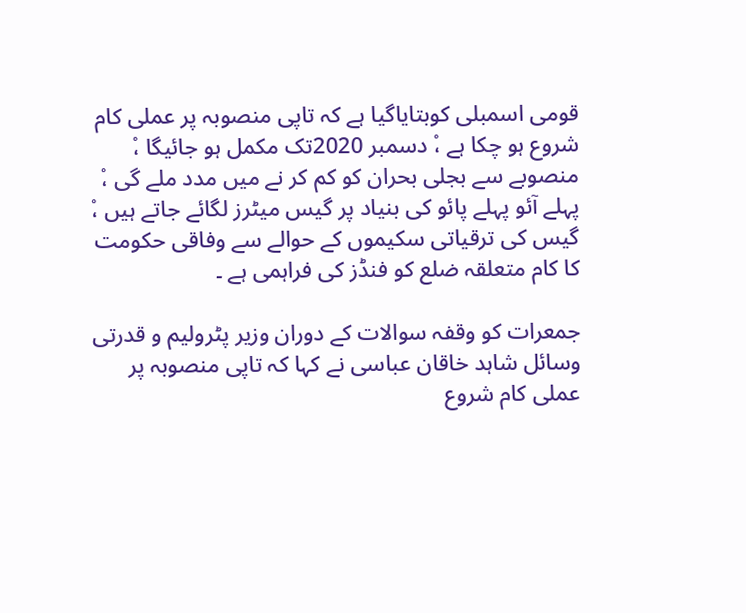قومی اسمبلی کوبتایاگیا ہے کہ تاپی منصوبہ پر عملی کام شروع ہو چکا ہے ،ْ دسمبر 2020تک مکمل ہو جائیگا ،ْ منصوبے سے بجلی بحران کو کم کر نے میں مدد ملے گی ،ْ پہلے آئو پہلے پائو کی بنیاد پر گیس میٹرز لگائے جاتے ہیں ،ْ گیس کی ترقیاتی سکیموں کے حوالے سے وفاقی حکومت کا کام متعلقہ ضلع کو فنڈز کی فراہمی ہے ۔

جمعرات کو وقفہ سوالات کے دوران وزیر پٹرولیم و قدرتی وسائل شاہد خاقان عباسی نے کہا کہ تاپی منصوبہ پر عملی کام شروع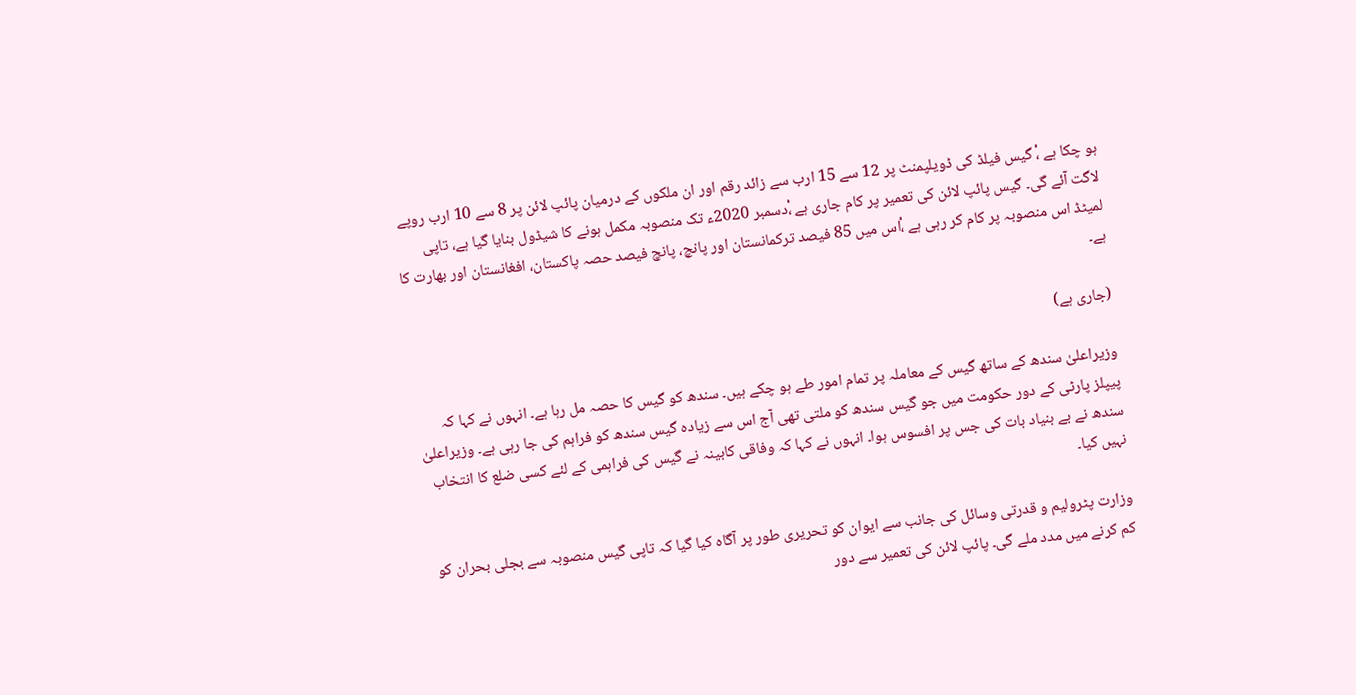ہو چکا ہے ،ْ گیس فیلڈ کی ڈویلپمنٹ پر 12 سے 15 ارب سے زائد رقم اور ان ملکوں کے درمیان پائپ لائن پر 8 سے 10 ارب روپے لاگت آئے گی۔ گیس پائپ لائن کی تعمیر پر کام جاری ہے ،ْدسمبر 2020ء تک منصوبہ مکمل ہونے کا شیڈول بنایا گیا ہے، تاپی لمیٹڈ اس منصوبہ پر کام کر رہی ہے ،ْاس میں 85 فیصد ترکمانستان اور پانچ، پانچ فیصد حصہ پاکستان، افغانستان اور بھارت کا ہے۔

(جاری ہے)

وزیراعلیٰ سندھ کے ساتھ گیس کے معاملہ پر تمام امور طے ہو چکے ہیں۔ سندھ کو گیس کا حصہ مل رہا ہے۔ انہوں نے کہا کہ پیپلز پارٹی کے دور حکومت میں جو گیس سندھ کو ملتی تھی آج اس سے زیادہ گیس سندھ کو فراہم کی جا رہی ہے۔ وزیراعلیٰ سندھ نے بے بنیاد بات کی جس پر افسوس ہوا۔ انہوں نے کہا کہ وفاقی کابینہ نے گیس کی فراہمی کے لئے کسی ضلع کا انتخاب نہیں کیا۔

وزارت پٹرولیم و قدرتی وسائل کی جانب سے ایوان کو تحریری طور پر آگاہ کیا گیا کہ تاپی گیس منصوبہ سے بجلی بحران کو کم کرنے میں مدد ملے گی۔ پائپ لائن کی تعمیر سے دور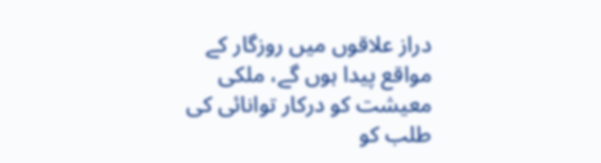دراز علاقوں میں روزگار کے مواقع پیدا ہوں گے، ملکی معیشت کو درکار توانائی کی طلب کو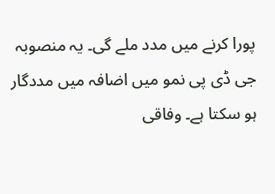پورا کرنے میں مدد ملے گی۔ یہ منصوبہ جی ڈی پی نمو میں اضافہ میں مددگار ہو سکتا ہے۔ وفاقی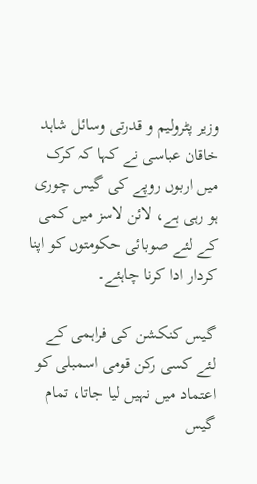وزیر پٹرولیم و قدرتی وسائل شاہد خاقان عباسی نے کہا کہ کرک میں اربوں روپے کی گیس چوری ہو رہی ہے، لائن لاسز میں کمی کے لئے صوبائی حکومتوں کو اپنا کردار ادا کرنا چاہئے۔

گیس کنکشن کی فراہمی کے لئے کسی رکن قومی اسمبلی کو اعتماد میں نہیں لیا جاتا، تمام گیس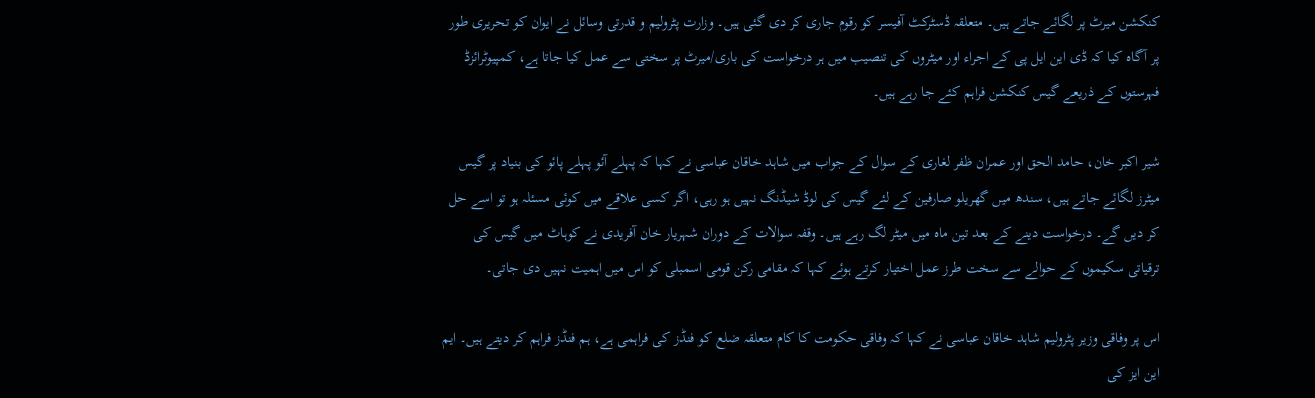کنکشن میرٹ پر لگائے جاتے ہیں۔ متعلقہ ڈسٹرکٹ آفیسر کو رقوم جاری کر دی گئی ہیں۔ وزارت پٹرولیم و قدرتی وسائل نے ایوان کو تحریری طور پر آگاہ کیا کہ ڈی این ایل پی کے اجراء اور میٹروں کی تنصیب میں ہر درخواست کی باری/میرٹ پر سختی سے عمل کیا جاتا ہے، کمپیوٹرائزڈ فہرستوں کے ذریعے گیس کنکشن فراہم کئے جا رہے ہیں۔

شیر اکبر خان، حامد الحق اور عمران ظفر لغاری کے سوال کے جواب میں شاہد خاقان عباسی نے کہا کہ پہلے آئو پہلے پائو کی بنیاد پر گیس میٹرز لگائے جاتے ہیں، سندھ میں گھریلو صارفین کے لئے گیس کی لوڈ شیڈنگ نہیں ہو رہی، اگر کسی علاقے میں کوئی مسئلہ ہو تو اسے حل کر دیں گے۔ درخواست دینے کے بعد تین ماہ میں میٹر لگ رہے ہیں۔ وقفہ سوالات کے دوران شہریار خان آفریدی نے کوہاٹ میں گیس کی ترقیاتی سکیموں کے حوالے سے سخت طرز عمل اختیار کرتے ہوئے کہا کہ مقامی رکن قومی اسمبلی کو اس میں اہمیت نہیں دی جاتی۔

اس پر وفاقی وزیر پٹرولیم شاہد خاقان عباسی نے کہا کہ وفاقی حکومت کا کام متعلقہ ضلع کو فنڈز کی فراہمی ہے، ہم فنڈز فراہم کر دیتے ہیں۔ ایم این ایز کی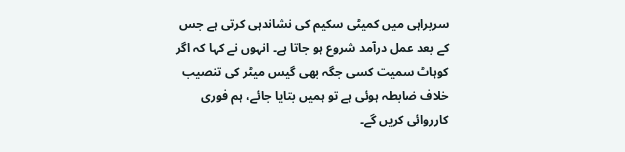سربراہی میں کمیٹی سکیم کی نشاندہی کرتی ہے جس کے بعد عمل درآمد شروع ہو جاتا ہے۔ انہوں نے کہا کہ اگر کوہاٹ سمیت کسی جگہ بھی گیس میٹر کی تنصیب خلاف ضابطہ ہوئی ہے تو ہمیں بتایا جائے، ہم فوری کارروائی کریں گے۔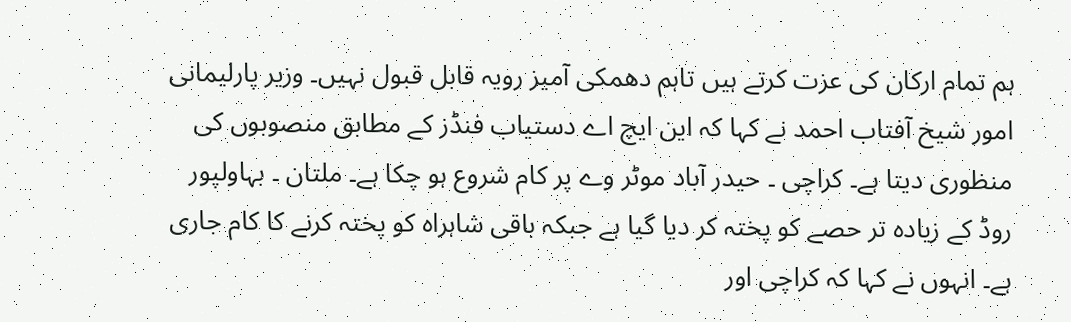ہم تمام ارکان کی عزت کرتے ہیں تاہم دھمکی آمیز رویہ قابل قبول نہیں۔ وزیر پارلیمانی امور شیخ آفتاب احمد نے کہا کہ این ایچ اے دستیاب فنڈز کے مطابق منصوبوں کی منظوری دیتا ہے۔ کراچی ۔ حیدر آباد موٹر وے پر کام شروع ہو چکا ہے۔ ملتان ۔ بہاولپور روڈ کے زیادہ تر حصے کو پختہ کر دیا گیا ہے جبکہ باقی شاہراہ کو پختہ کرنے کا کام جاری ہے۔ انہوں نے کہا کہ کراچی اور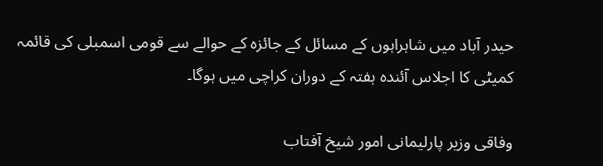حیدر آباد میں شاہراہوں کے مسائل کے جائزہ کے حوالے سے قومی اسمبلی کی قائمہ کمیٹی کا اجلاس آئندہ ہفتہ کے دوران کراچی میں ہوگا۔

وفاقی وزیر پارلیمانی امور شیخ آفتاب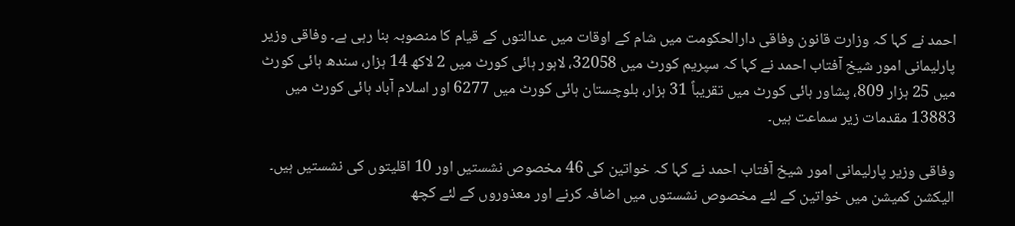احمد نے کہا کہ وزارت قانون وفاقی دارالحکومت میں شام کے اوقات میں عدالتوں کے قیام کا منصوبہ بنا رہی ہے۔ وفاقی وزیر پارلیمانی امور شیخ آفتاب احمد نے کہا کہ سپریم کورٹ میں 32058، لاہور ہائی کورٹ میں 2 لاکھ 14 ہزار، سندھ ہائی کورٹ میں 25 ہزار 809، پشاور ہائی کورٹ میں تقریباً 31 ہزار، بلوچستان ہائی کورٹ میں 6277 اور اسلام آباد ہائی کورٹ میں 13883 مقدمات زیر سماعت ہیں۔

وفاقی وزیر پارلیمانی امور شیخ آفتاب احمد نے کہا کہ خواتین کی 46 مخصوص نشستیں اور 10 اقلیتوں کی نشستیں ہیں۔ الیکشن کمیشن میں خواتین کے لئے مخصوص نشستوں میں اضافہ کرنے اور معذوروں کے لئے کچھ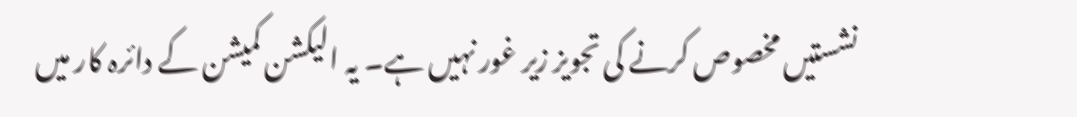نشستیں مخصوص کرنے کی تجویز زیر غور نہیں ہے۔ یہ الیکشن کمیشن کے دائرہ کار میں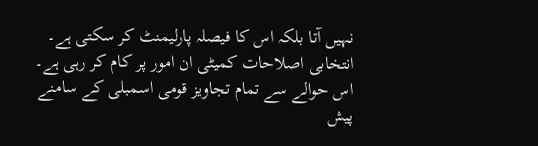نہیں آتا بلکہ اس کا فیصلہ پارلیمنٹ کر سکتی ہے۔ انتخابی اصلاحات کمیٹی ان امور پر کام کر رہی ہے۔ اس حوالے سے تمام تجاویز قومی اسمبلی کے سامنے پیش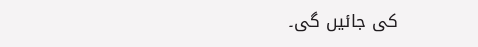کی جائیں گی۔